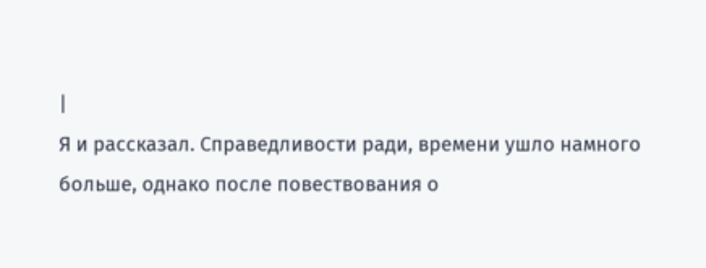|
Я и рассказал. Справедливости ради, времени ушло намного больше, однако после повествования о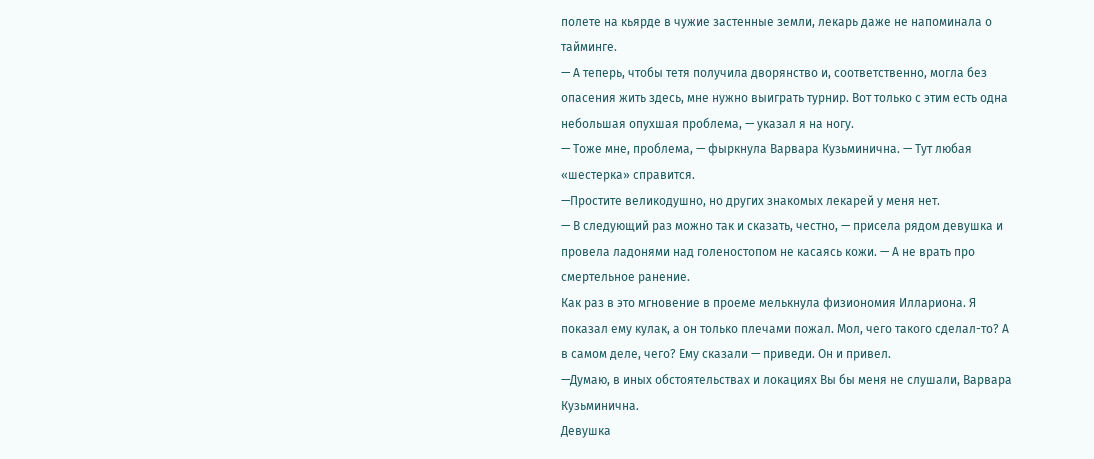полете на кьярде в чужие застенные земли, лекарь даже не напоминала о тайминге.
— А теперь, чтобы тетя получила дворянство и, соответственно, могла без опасения жить здесь, мне нужно выиграть турнир. Вот только с этим есть одна небольшая опухшая проблема, — указал я на ногу.
— Тоже мне, проблема, — фыркнула Варвара Кузьминична. — Тут любая «шестерка» справится.
—Простите великодушно, но других знакомых лекарей у меня нет.
— В следующий раз можно так и сказать, честно, — присела рядом девушка и провела ладонями над голеностопом не касаясь кожи. — А не врать про смертельное ранение.
Как раз в это мгновение в проеме мелькнула физиономия Иллариона. Я показал ему кулак, а он только плечами пожал. Мол, чего такого сделал-то? А в самом деле, чего? Ему сказали — приведи. Он и привел.
—Думаю, в иных обстоятельствах и локациях Вы бы меня не слушали, Варвара Кузьминична.
Девушка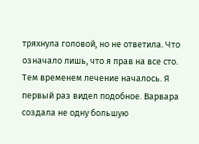тряхнула головой, но не ответила. Что означало лишь, что я прав на все сто.
Тем временем лечение началось. Я первый раз видел подобное. Варвара создала не одну большую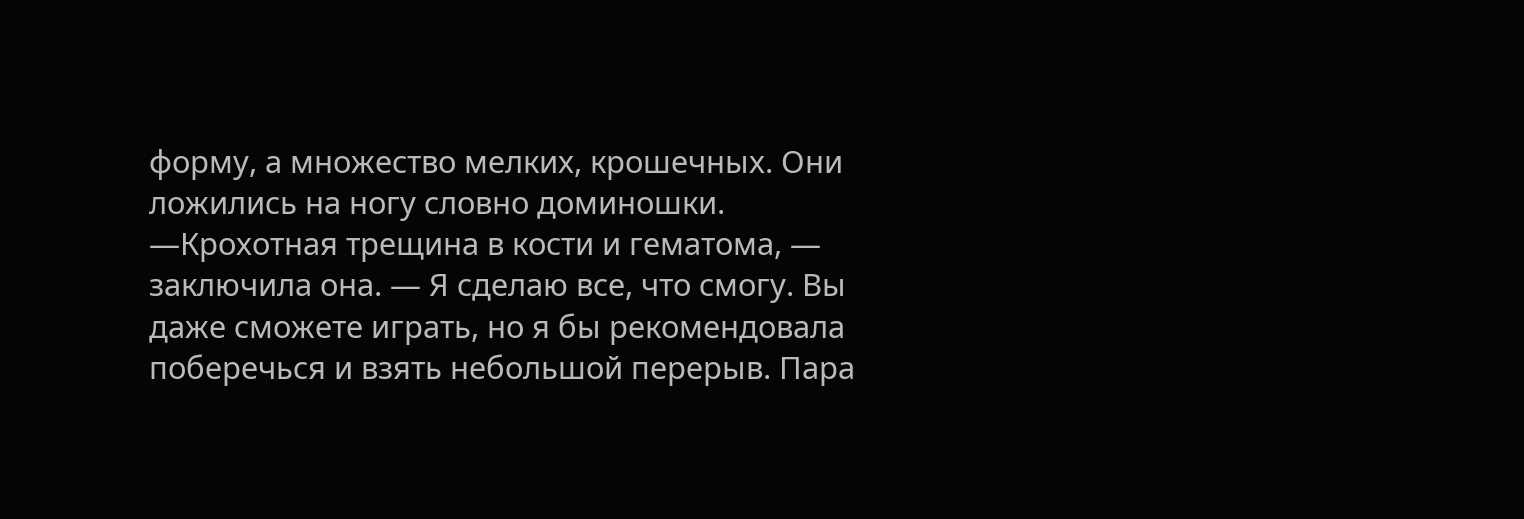форму, а множество мелких, крошечных. Они ложились на ногу словно доминошки.
—Крохотная трещина в кости и гематома, — заключила она. — Я сделаю все, что смогу. Вы даже сможете играть, но я бы рекомендовала поберечься и взять небольшой перерыв. Пара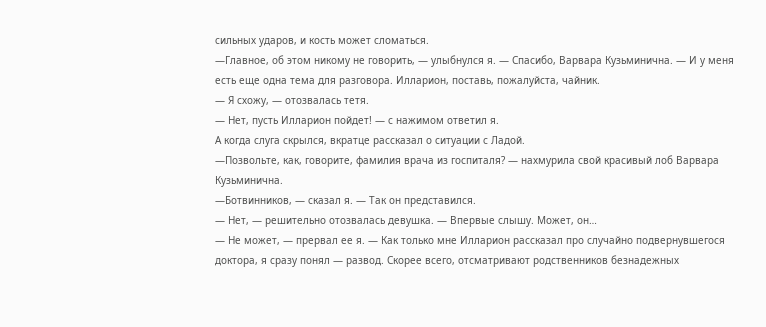сильных ударов, и кость может сломаться.
—Главное, об этом никому не говорить, — улыбнулся я. — Спасибо, Варвара Кузьминична. — И у меня есть еще одна тема для разговора. Илларион, поставь, пожалуйста, чайник.
— Я схожу, — отозвалась тетя.
— Нет, пусть Илларион пойдет! — с нажимом ответил я.
А когда слуга скрылся, вкратце рассказал о ситуации с Ладой.
—Позвольте, как, говорите, фамилия врача из госпиталя? — нахмурила свой красивый лоб Варвара Кузьминична.
—Ботвинников, — сказал я. — Так он представился.
— Нет, — решительно отозвалась девушка. — Впервые слышу. Может, он…
— Не может, — прервал ее я. — Как только мне Илларион рассказал про случайно подвернувшегося доктора, я сразу понял — развод. Скорее всего, отсматривают родственников безнадежных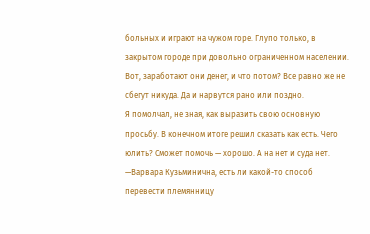больных и играют на чужом горе. Глупо только, в закрытом городе при довольно ограниченном населении. Вот, заработают они денег, и что потом? Все равно же не сбегут никуда. Да и нарвутся рано или поздно.
Я помолчал, не зная, как выразить свою основную просьбу. В конечном итоге решил сказать как есть. Чего юлить? Сможет помочь — хорошо. А на нет и суда нет.
—Варвара Кузьминична, есть ли какой-то способ перевести племянницу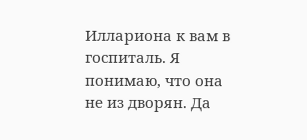Иллариона к вам в госпиталь. Я понимаю, что она не из дворян. Да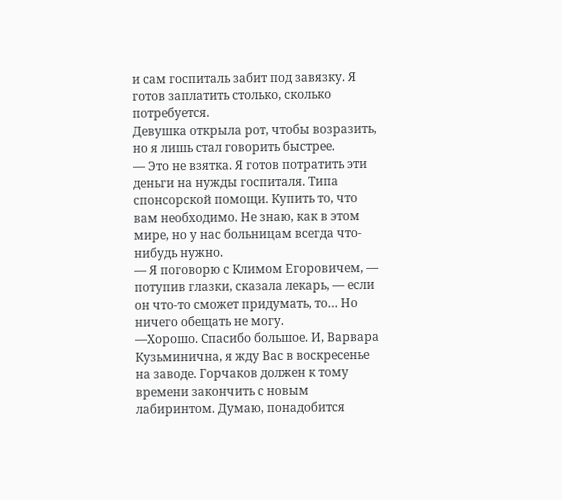и сам госпиталь забит под завязку. Я готов заплатить столько, сколько потребуется.
Девушка открыла рот, чтобы возразить, но я лишь стал говорить быстрее.
— Это не взятка. Я готов потратить эти деньги на нужды госпиталя. Типа спонсорской помощи. Купить то, что вам необходимо. Не знаю, как в этом мире, но у нас больницам всегда что-нибудь нужно.
— Я поговорю с Климом Егоровичем, — потупив глазки, сказала лекарь, — если он что-то сможет придумать, то… Но ничего обещать не могу.
—Хорошо. Спасибо большое. И, Варвара Кузьминична, я жду Вас в воскресенье на заводе. Горчаков должен к тому времени закончить с новым лабиринтом. Думаю, понадобится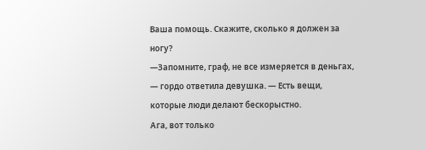Ваша помощь. Скажите, сколько я должен за ногу?
—Запомните, граф, не все измеряется в деньгах, — гордо ответила девушка. — Есть вещи, которые люди делают бескорыстно.
Ага, вот только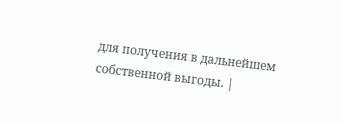для получения в дальнейшем собственной выгоды. |